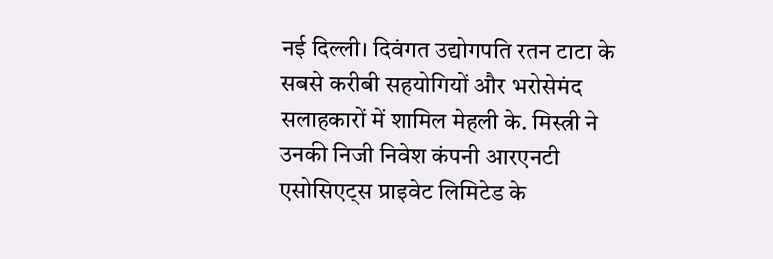नई दिल्ली। दिवंगत उद्योगपति रतन टाटा के सबसे करीबी सहयोगियों और भरोसेमंद सलाहकारों में शामिल मेहली के. मिस्त्री ने उनकी निजी निवेश कंपनी आरएनटी एसोसिएट्स प्राइवेट लिमिटेड के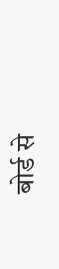बोर्ड से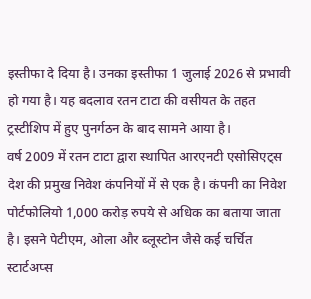इस्तीफा दे दिया है। उनका इस्तीफा 1 जुलाई 2026 से प्रभावी हो गया है। यह बदलाव रतन टाटा की वसीयत के तहत ट्रस्टीशिप में हुए पुनर्गठन के बाद सामने आया है।
वर्ष 2009 में रतन टाटा द्वारा स्थापित आरएनटी एसोसिएट्स देश की प्रमुख निवेश कंपनियों में से एक है। कंपनी का निवेश पोर्टफोलियो 1,000 करोड़ रुपये से अधिक का बताया जाता है। इसने पेटीएम, ओला और ब्लूस्टोन जैसे कई चर्चित स्टार्टअप्स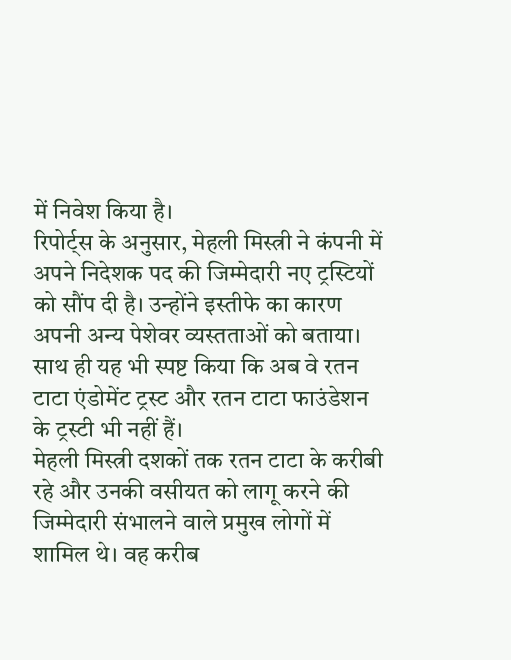में निवेश किया है।
रिपोर्ट्स के अनुसार, मेहली मिस्त्री ने कंपनी में अपने निदेशक पद की जिम्मेदारी नए ट्रस्टियों को सौंप दी है। उन्होंने इस्तीफे का कारण अपनी अन्य पेशेवर व्यस्तताओं को बताया। साथ ही यह भी स्पष्ट किया कि अब वे रतन टाटा एंडोमेंट ट्रस्ट और रतन टाटा फाउंडेशन के ट्रस्टी भी नहीं हैं।
मेहली मिस्त्री दशकों तक रतन टाटा के करीबी रहे और उनकी वसीयत को लागू करने की जिम्मेदारी संभालने वाले प्रमुख लोगों में शामिल थे। वह करीब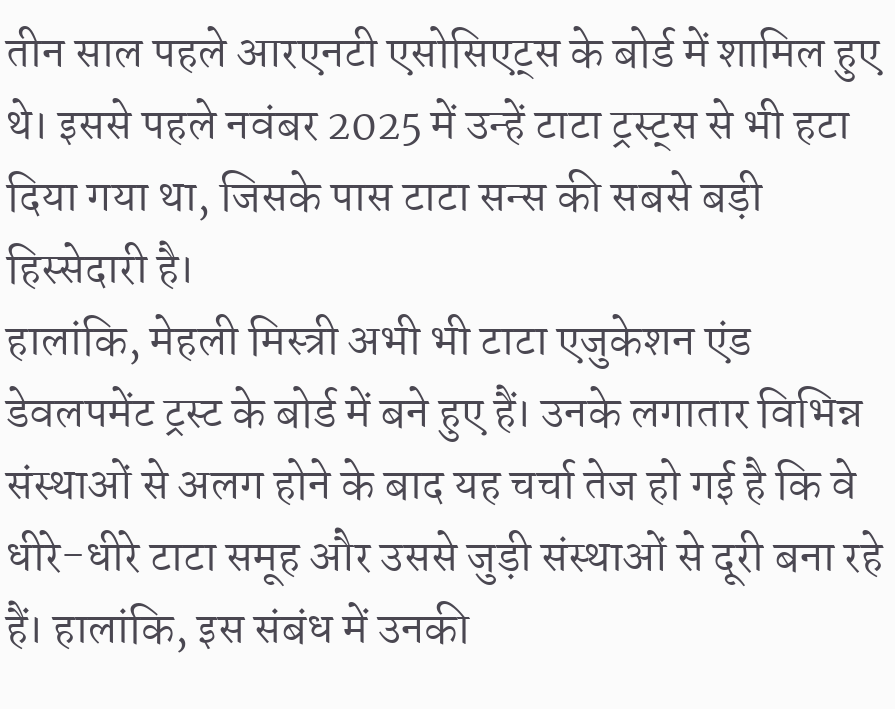तीन साल पहले आरएनटी एसोसिएट्स के बोर्ड में शामिल हुए थे। इससे पहले नवंबर 2025 में उन्हें टाटा ट्रस्ट्स से भी हटा दिया गया था, जिसके पास टाटा सन्स की सबसे बड़ी हिस्सेदारी है।
हालांकि, मेहली मिस्त्री अभी भी टाटा एजुकेशन एंड डेवलपमेंट ट्रस्ट के बोर्ड में बने हुए हैं। उनके लगातार विभिन्न संस्थाओं से अलग होने के बाद यह चर्चा तेज हो गई है कि वे धीरे-धीरे टाटा समूह और उससे जुड़ी संस्थाओं से दूरी बना रहे हैं। हालांकि, इस संबंध में उनकी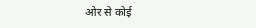ओर से कोई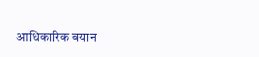आधिकारिक बयान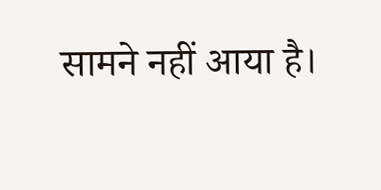सामने नहीं आया है।